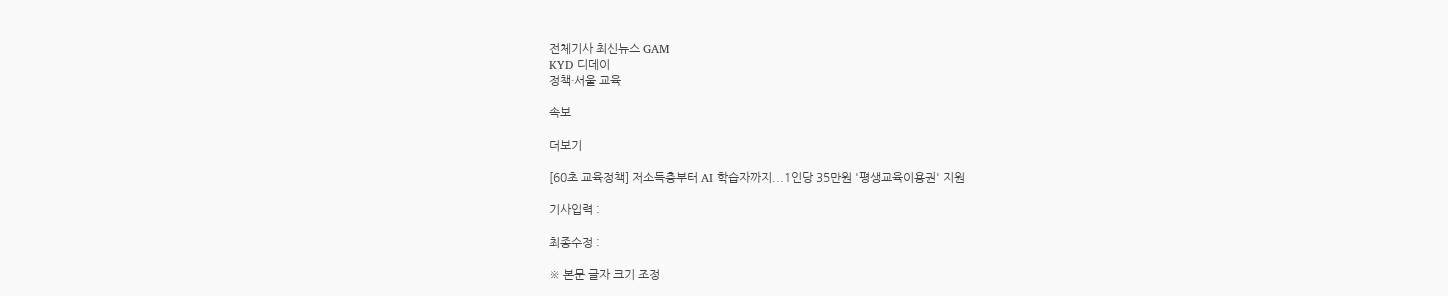전체기사 최신뉴스 GAM
KYD 디데이
정책·서울 교육

속보

더보기

[60초 교육정책] 저소득층부터 AI 학습자까지...1인당 35만원 '평생교육이용권' 지원

기사입력 :

최종수정 :

※ 본문 글자 크기 조정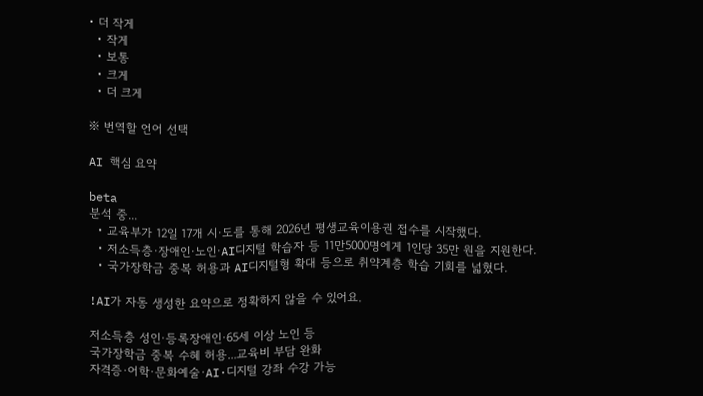• 더 작게
  • 작게
  • 보통
  • 크게
  • 더 크게

※ 번역할 언어 선택

AI 핵심 요약

beta
분석 중...
  • 교육부가 12일 17개 시·도를 통해 2026년 평생교육이용권 접수를 시작했다.
  • 저소득층·장애인·노인·AI디지털 학습자 등 11만5000명에게 1인당 35만 원을 지원한다.
  • 국가장학금 중복 허용과 AI디지털형 확대 등으로 취약계층 학습 기회를 넓혔다.

!AI가 자동 생성한 요약으로 정확하지 않을 수 있어요.

저소득층 성인·등록장애인·65세 이상 노인 등
국가장학금 중복 수혜 허용...교육비 부담 완화
자격증·어학·문화예술·AI·디지털 강좌 수강 가능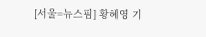[서울=뉴스핌] 황혜영 기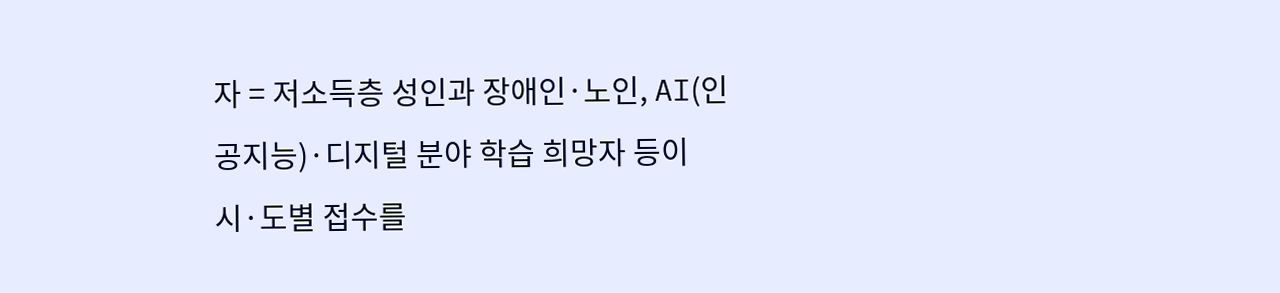자 = 저소득층 성인과 장애인·노인, AI(인공지능)·디지털 분야 학습 희망자 등이 시·도별 접수를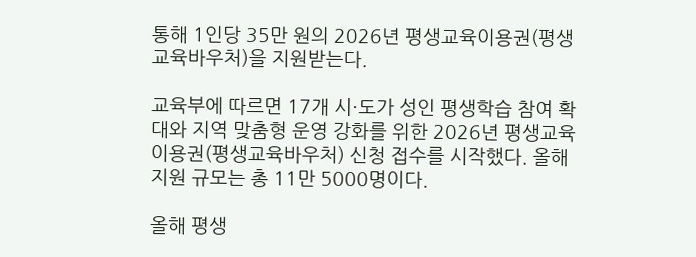통해 1인당 35만 원의 2026년 평생교육이용권(평생교육바우처)을 지원받는다.

교육부에 따르면 17개 시·도가 성인 평생학습 참여 확대와 지역 맞춤형 운영 강화를 위한 2026년 평생교육이용권(평생교육바우처) 신청 접수를 시작했다. 올해 지원 규모는 총 11만 5000명이다.

올해 평생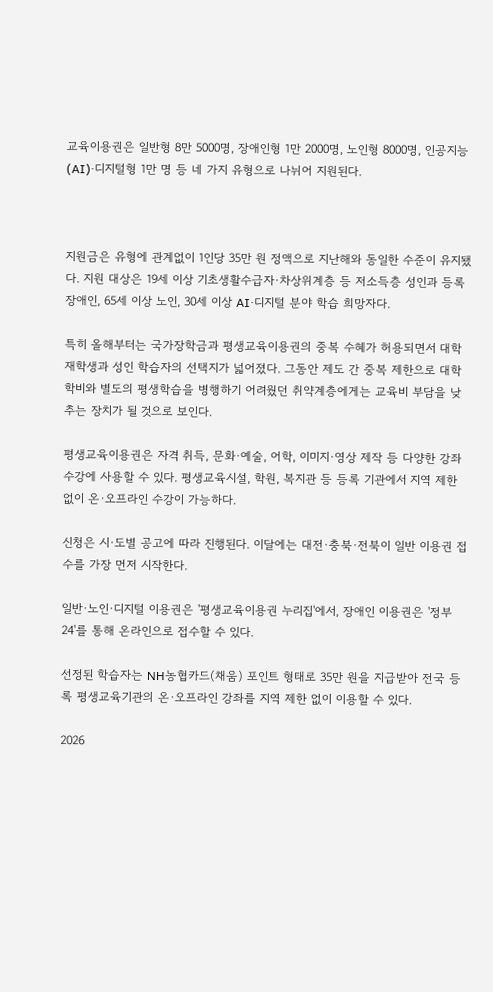교육이용권은 일반형 8만 5000명, 장애인형 1만 2000명, 노인형 8000명, 인공지능(AI)·디지털형 1만 명 등 네 가지 유형으로 나뉘어 지원된다.



지원금은 유형에 관계없이 1인당 35만 원 정액으로 지난해와 동일한 수준이 유지됐다. 지원 대상은 19세 이상 기초생활수급자·차상위계층 등 저소득층 성인과 등록장애인, 65세 이상 노인, 30세 이상 AI·디지털 분야 학습 희망자다.

특히 올해부터는 국가장학금과 평생교육이용권의 중복 수혜가 허용되면서 대학 재학생과 성인 학습자의 선택지가 넓어졌다. 그동안 제도 간 중복 제한으로 대학 학비와 별도의 평생학습을 병행하기 어려웠던 취약계층에게는 교육비 부담을 낮추는 장치가 될 것으로 보인다.

평생교육이용권은 자격 취득, 문화·예술, 어학, 이미지·영상 제작 등 다양한 강좌 수강에 사용할 수 있다. 평생교육시설, 학원, 복지관 등 등록 기관에서 지역 제한 없이 온·오프라인 수강이 가능하다.

신청은 시·도별 공고에 따라 진행된다. 이달에는 대전·충북·전북이 일반 이용권 접수를 가장 먼저 시작한다.

일반·노인·디지털 이용권은 '평생교육이용권 누리집'에서, 장애인 이용권은 '정부 24'를 통해 온라인으로 접수할 수 있다.

선정된 학습자는 NH농협카드(채움) 포인트 형태로 35만 원을 지급받아 전국 등록 평생교육기관의 온·오프라인 강좌를 지역 제한 없이 이용할 수 있다.

2026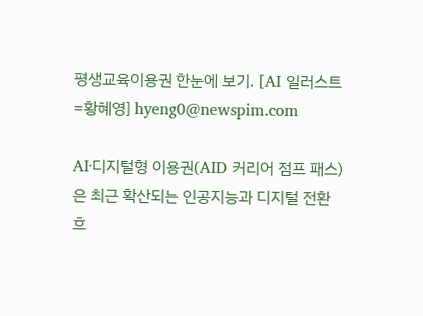평생교육이용권 한눈에 보기. [AI 일러스트=황혜영] hyeng0@newspim.com

AI·디지털형 이용권(AID 커리어 점프 패스)은 최근 확산되는 인공지능과 디지털 전환 흐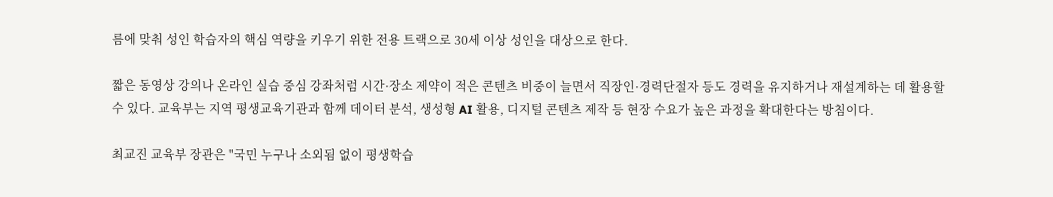름에 맞춰 성인 학습자의 핵심 역량을 키우기 위한 전용 트랙으로 30세 이상 성인을 대상으로 한다.

짧은 동영상 강의나 온라인 실습 중심 강좌처럼 시간·장소 제약이 적은 콘텐츠 비중이 늘면서 직장인·경력단절자 등도 경력을 유지하거나 재설계하는 데 활용할 수 있다. 교육부는 지역 평생교육기관과 함께 데이터 분석, 생성형 AI 활용, 디지털 콘텐츠 제작 등 현장 수요가 높은 과정을 확대한다는 방침이다.

최교진 교육부 장관은 "국민 누구나 소외됨 없이 평생학습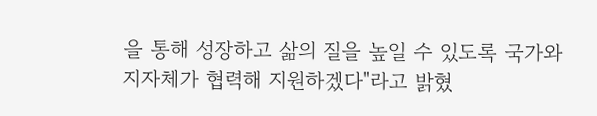을 통해 성장하고 삶의 질을 높일 수 있도록 국가와 지자체가 협력해 지원하겠다"라고 밝혔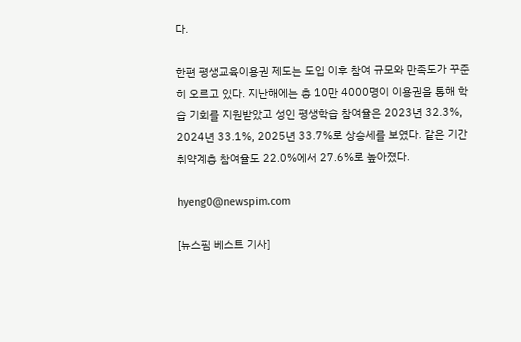다.

한편 평생교육이용권 제도는 도입 이후 참여 규모와 만족도가 꾸준히 오르고 있다. 지난해에는 총 10만 4000명이 이용권을 통해 학습 기회를 지원받았고 성인 평생학습 참여율은 2023년 32.3%, 2024년 33.1%, 2025년 33.7%로 상승세를 보였다. 같은 기간 취약계층 참여율도 22.0%에서 27.6%로 높아졌다.

hyeng0@newspim.com

[뉴스핌 베스트 기사]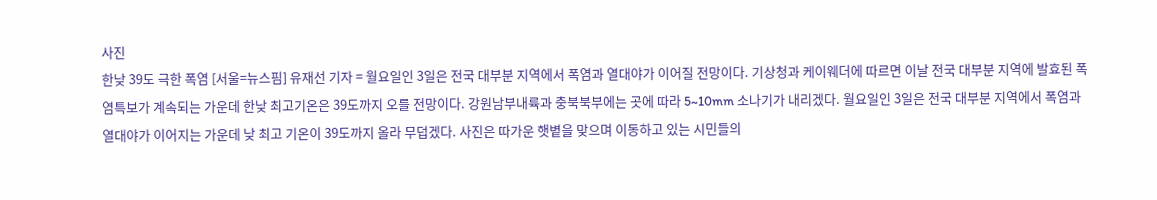사진
한낮 39도 극한 폭염 [서울=뉴스핌] 유재선 기자 = 월요일인 3일은 전국 대부분 지역에서 폭염과 열대야가 이어질 전망이다. 기상청과 케이웨더에 따르면 이날 전국 대부분 지역에 발효된 폭염특보가 계속되는 가운데 한낮 최고기온은 39도까지 오를 전망이다. 강원남부내륙과 충북북부에는 곳에 따라 5~10mm 소나기가 내리겠다. 월요일인 3일은 전국 대부분 지역에서 폭염과 열대야가 이어지는 가운데 낮 최고 기온이 39도까지 올라 무덥겠다. 사진은 따가운 햇볕을 맞으며 이동하고 있는 시민들의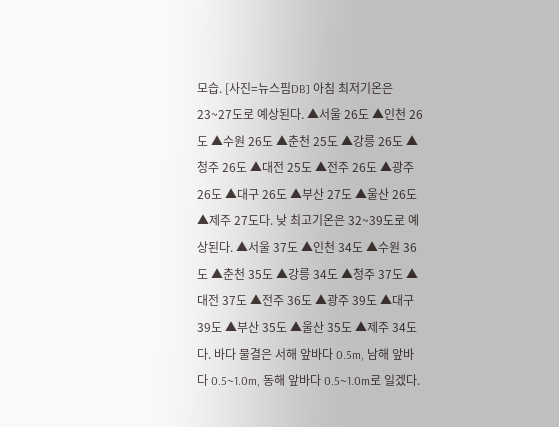모습. [사진=뉴스핌DB] 아침 최저기온은 23~27도로 예상된다. ▲서울 26도 ▲인천 26도 ▲수원 26도 ▲춘천 25도 ▲강릉 26도 ▲청주 26도 ▲대전 25도 ▲전주 26도 ▲광주 26도 ▲대구 26도 ▲부산 27도 ▲울산 26도 ▲제주 27도다. 낮 최고기온은 32~39도로 예상된다. ▲서울 37도 ▲인천 34도 ▲수원 36도 ▲춘천 35도 ▲강릉 34도 ▲청주 37도 ▲대전 37도 ▲전주 36도 ▲광주 39도 ▲대구 39도 ▲부산 35도 ▲울산 35도 ▲제주 34도다. 바다 물결은 서해 앞바다 0.5m, 남해 앞바다 0.5~1.0m, 동해 앞바다 0.5~1.0m로 일겠다.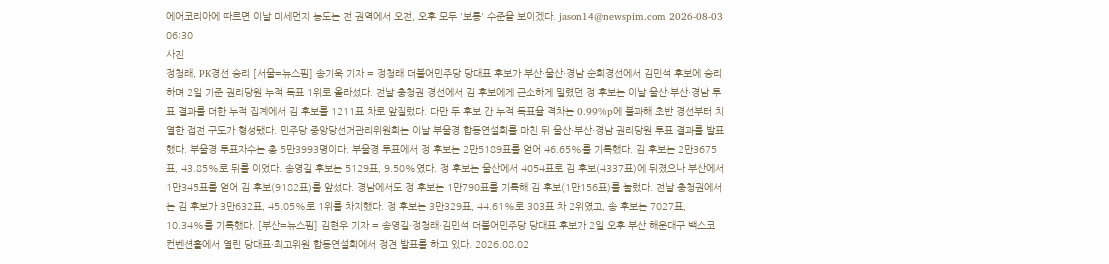에어코리아에 따르면 이날 미세먼지 농도는 전 권역에서 오전, 오후 모두 '보통' 수준을 보이겠다. jason14@newspim.com 2026-08-03 06:30
사진
정청래, PK경선 승리 [서울=뉴스핌] 송기욱 기자 = 정청래 더불어민주당 당대표 후보가 부산·울산·경남 순회경선에서 김민석 후보에 승리하며 2일 기준 권리당원 누적 득표 1위로 올라섰다. 전날 충청권 경선에서 김 후보에게 근소하게 밀렸던 정 후보는 이날 울산·부산·경남 투표 결과를 더한 누적 집계에서 김 후보를 1211표 차로 앞질렀다. 다만 두 후보 간 누적 득표율 격차는 0.99%p에 불과해 초반 경선부터 치열한 접전 구도가 형성됐다. 민주당 중앙당선거관리위원회는 이날 부울경 합동연설회를 마친 뒤 울산·부산·경남 권리당원 투표 결과를 발표했다. 부울경 투표자수는 총 5만3993명이다. 부울경 투표에서 정 후보는 2만5189표를 얻어 46.65%를 기록했다. 김 후보는 2만3675표, 43.85%로 뒤를 이었다. 송영길 후보는 5129표, 9.50%였다. 정 후보는 울산에서 4054표로 김 후보(4337표)에 뒤졌으나 부산에서 1만345표를 얻어 김 후보(9182표)를 앞섰다. 경남에서도 정 후보는 1만790표를 기록해 김 후보(1만156표)를 눌렀다. 전날 충청권에서는 김 후보가 3만632표, 45.05%로 1위를 차지했다. 정 후보는 3만329표, 44.61%로 303표 차 2위였고, 송 후보는 7027표, 10.34%를 기록했다. [부산=뉴스핌] 김현우 기자 = 송영길·정청래·김민석 더불어민주당 당대표 후보가 2일 오후 부산 해운대구 백스코 컨벤션홀에서 열린 당대표·최고위원 합동연설회에서 정견 발표를 하고 있다. 2026.08.02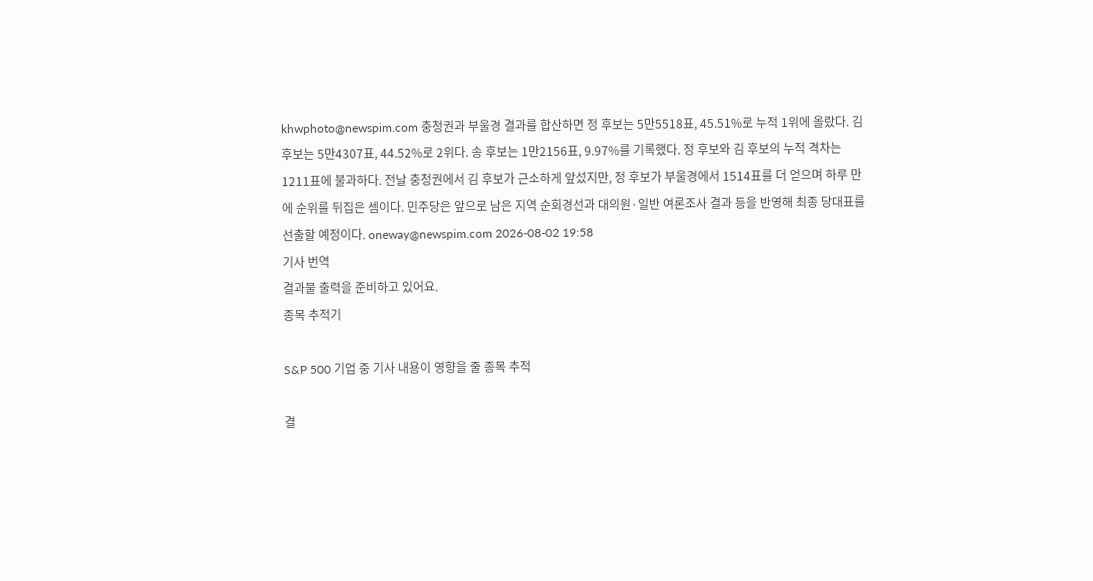khwphoto@newspim.com 충청권과 부울경 결과를 합산하면 정 후보는 5만5518표, 45.51%로 누적 1위에 올랐다. 김 후보는 5만4307표, 44.52%로 2위다. 송 후보는 1만2156표, 9.97%를 기록했다. 정 후보와 김 후보의 누적 격차는 1211표에 불과하다. 전날 충청권에서 김 후보가 근소하게 앞섰지만, 정 후보가 부울경에서 1514표를 더 얻으며 하루 만에 순위를 뒤집은 셈이다. 민주당은 앞으로 남은 지역 순회경선과 대의원·일반 여론조사 결과 등을 반영해 최종 당대표를 선출할 예정이다. oneway@newspim.com 2026-08-02 19:58
기사 번역
결과물 출력을 준비하고 있어요.
종목 추적기

S&P 500 기업 중 기사 내용이 영향을 줄 종목 추적

결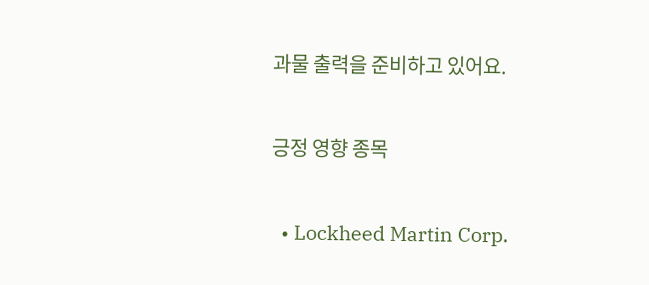과물 출력을 준비하고 있어요.

긍정 영향 종목

  • Lockheed Martin Corp.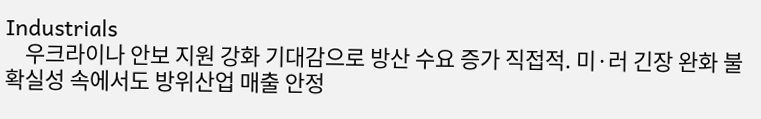Industrials
    우크라이나 안보 지원 강화 기대감으로 방산 수요 증가 직접적. 미·러 긴장 완화 불확실성 속에서도 방위산업 매출 안정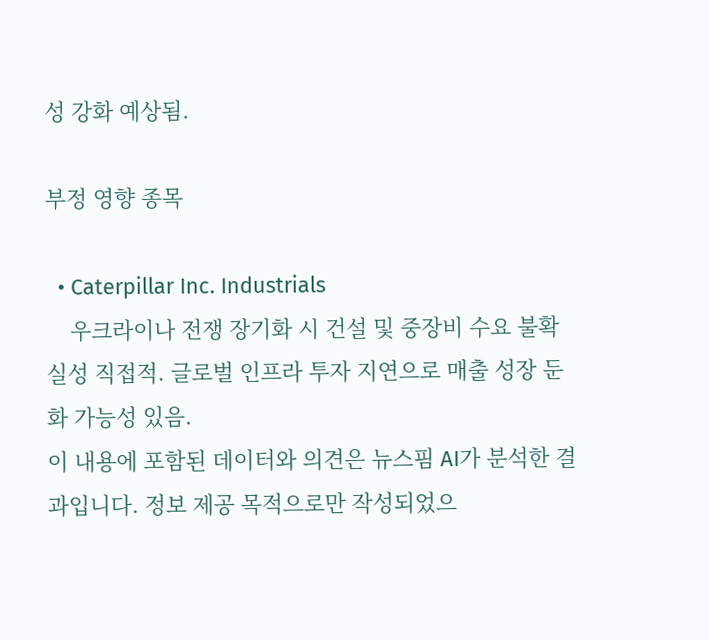성 강화 예상됨.

부정 영향 종목

  • Caterpillar Inc. Industrials
    우크라이나 전쟁 장기화 시 건설 및 중장비 수요 불확실성 직접적. 글로벌 인프라 투자 지연으로 매출 성장 둔화 가능성 있음.
이 내용에 포함된 데이터와 의견은 뉴스핌 AI가 분석한 결과입니다. 정보 제공 목적으로만 작성되었으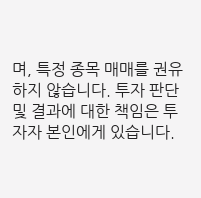며, 특정 종목 매매를 권유하지 않습니다. 투자 판단 및 결과에 대한 책임은 투자자 본인에게 있습니다.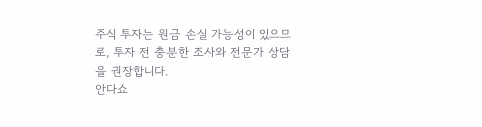주식 투자는 원금 손실 가능성이 있으므로, 투자 전 충분한 조사와 전문가 상담을 권장합니다.
안다쇼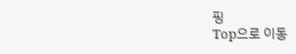핑
Top으로 이동